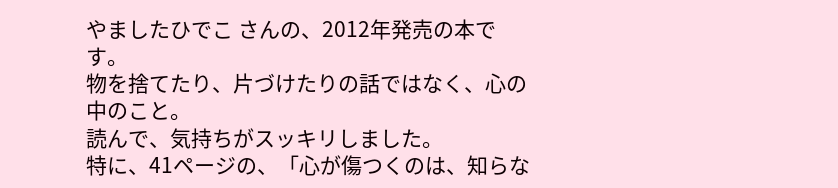やましたひでこ さんの、2012年発売の本です。
物を捨てたり、片づけたりの話ではなく、心の中のこと。
読んで、気持ちがスッキリしました。
特に、41ページの、「心が傷つくのは、知らな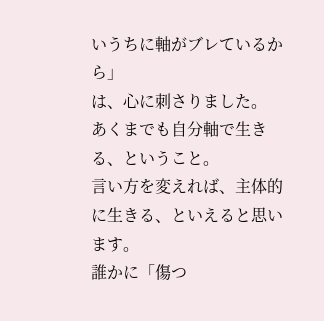いうちに軸がブレているから」
は、心に刺さりました。
あくまでも自分軸で生きる、ということ。
言い方を変えれば、主体的に生きる、といえると思います。
誰かに「傷つ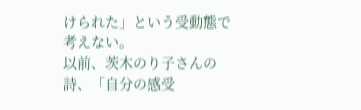けられた」という受動態で考えない。
以前、茨木のり子さんの詩、「自分の感受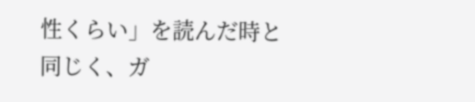性くらい」を読んだ時と同じく、ガ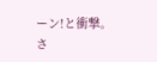ーン!と衝撃。
さ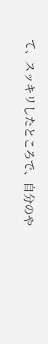て、スッキリしたところで、自分のや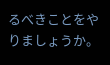るべきことをやりましょうか。